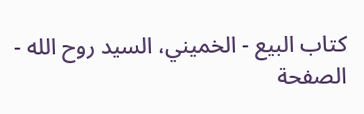كتاب البيع - الخميني، السيد روح الله - الصفحة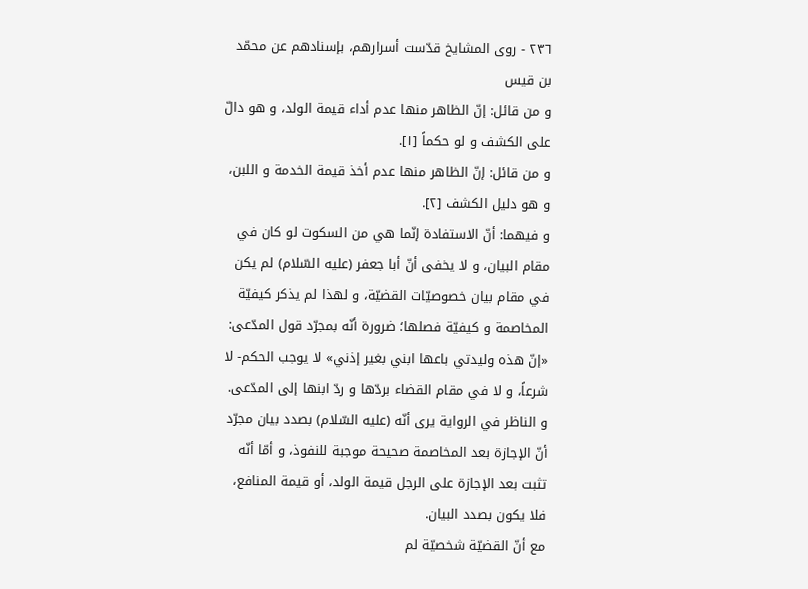٢٣٦ - روى المشايخ قدّست أسرارهم، بإسنادهم عن محمّد بن قيس
و من قائل: إنّ الظاهر منها عدم أداء قيمة الولد، و هو دالّ على الكشف و لو حكماً [١].
و من قائل: إنّ الظاهر منها عدم أخذ قيمة الخدمة و اللبن، و هو دليل الكشف [٢].
و فيهما: أنّ الاستفادة إنّما هي من السكوت لو كان في مقام البيان، و لا يخفى أنّ أبا جعفر (عليه السّلام) لم يكن في مقام بيان خصوصيّات القضيّة، و لهذا لم يذكر كيفيّة المخاصمة و كيفيّة فصلها؛ ضرورة أنّه بمجرّد قول المدّعى: «إنّ هذه وليدتي باعها ابني بغير إذني» لا يوجب الحكم- لا شرعاً، و لا في مقام القضاء بردّها و ردّ ابنها إلى المدّعى.
و الناظر في الرواية يرى أنّه (عليه السّلام) بصدد بيان مجرّد أنّ الإجازة بعد المخاصمة صحيحة موجبة للنفوذ، و أمّا أنّه تثبت بعد الإجازة على الرجل قيمة الولد، أو قيمة المنافع، فلا يكون بصدد البيان.
مع أنّ القضيّة شخصيّة لم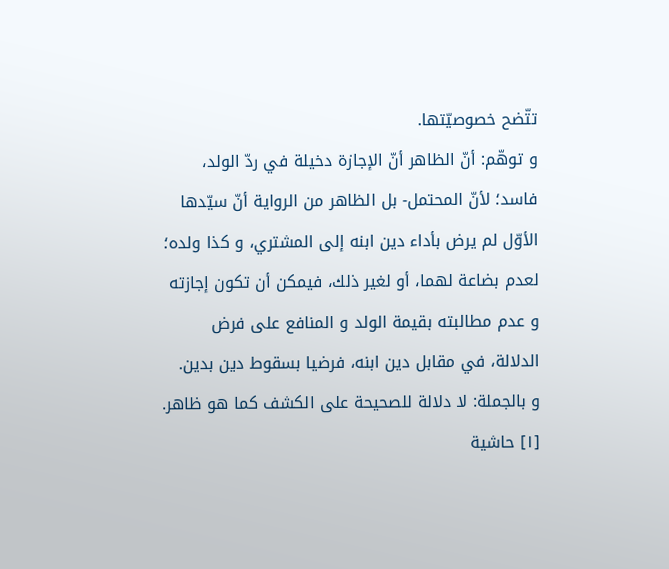تتّضح خصوصيّتها.
و توهّم: أنّ الظاهر أنّ الإجازة دخيلة في ردّ الولد، فاسد؛ لأنّ المحتمل- بل الظاهر من الرواية أنّ سيّدها الأوّل لم يرض بأداء دين ابنه إلى المشتري، و كذا ولده؛ لعدم بضاعة لهما، أو لغير ذلك، فيمكن أن تكون إجازته و عدم مطالبته بقيمة الولد و المنافع على فرض الدلالة، في مقابل دين ابنه، فرضيا بسقوط دين بدين.
و بالجملة: لا دلالة للصحيحة على الكشف كما هو ظاهر.
[١] حاشية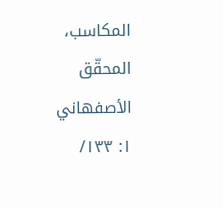المكاسب، المحقّق الأصفهاني ١: ١٣٣/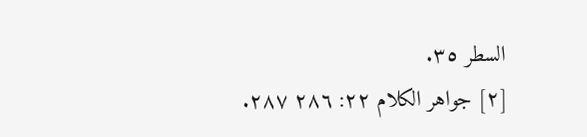السطر ٣٥.
[٢] جواهر الكلام ٢٢: ٢٨٦ ٢٨٧.